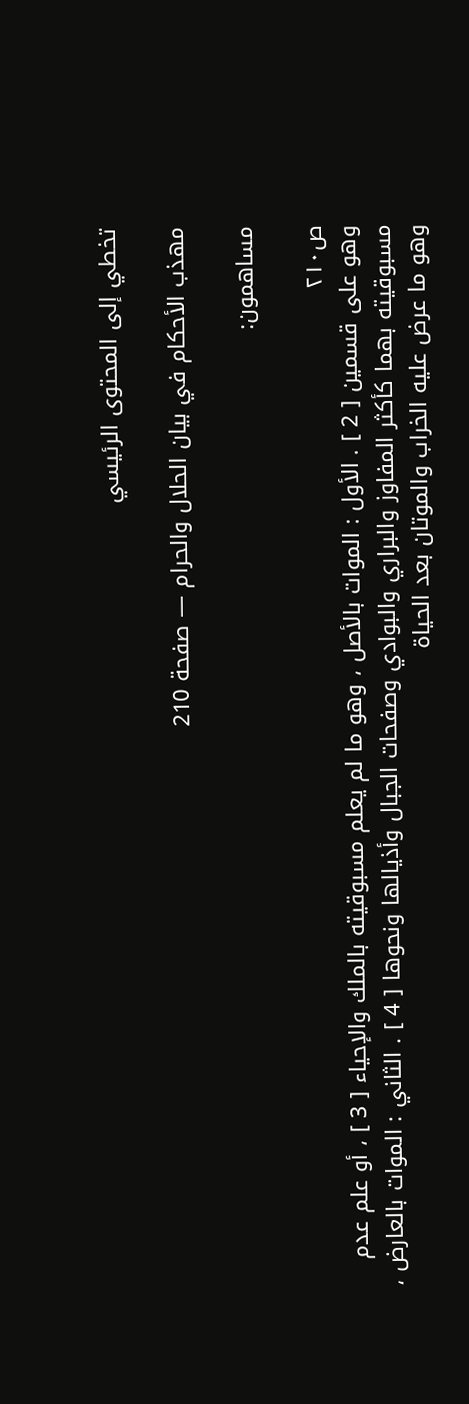تخطي إلى المحتوى الرئيسي

مهذب الأحكام في بيان الحلال والحرام — صفحة 210

مساهمون:

ص٢١٠
وهو على قسمين [ 2 ] . الأول : الموات بالأصل ، وهو ما لم يعلم مسبوقيته بالملك والإحياء [ 3 ] ، أو علم عدم مسبوقيته بهما كأكثر المفاوز والبراري والبوادي وصفحات الجبال وأذيالها ونحوها [ 4 ] . الثاني : الموات بالعارض ، وهو ما عرض عليه الخراب والموتان بعد الحياة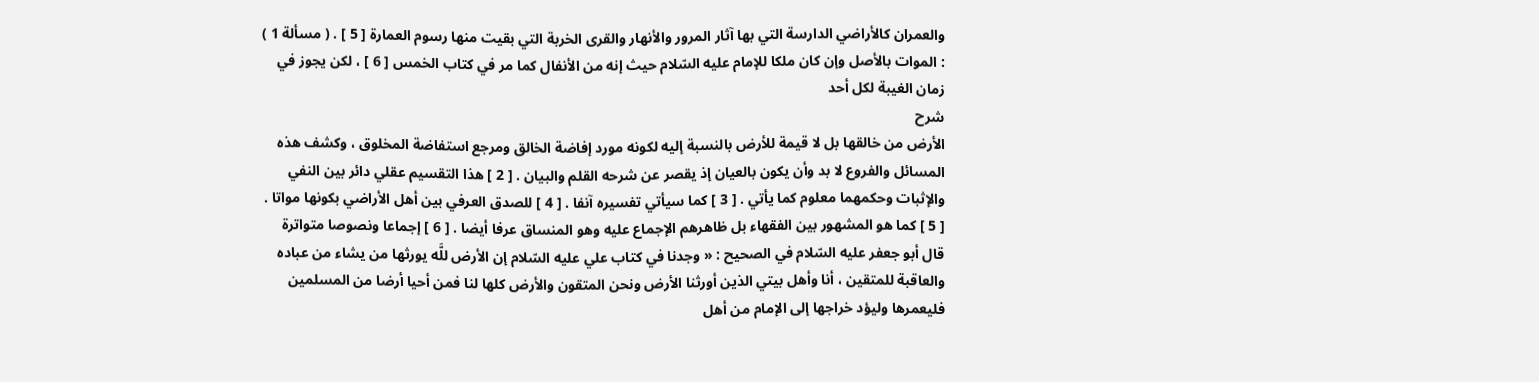والعمران كالأراضي الدارسة التي بها آثار المرور والأنهار والقرى الخربة التي بقيت منها رسوم العمارة [ 5 ] . ( مسألة 1 ) : الموات بالأصل وإن كان ملكا للإمام عليه السّلام حيث إنه من الأنفال كما مر في كتاب الخمس [ 6 ] ، لكن يجوز في زمان الغيبة لكل أحد
شرح
الأرض من خالقها بل لا قيمة للأرض بالنسبة إليه لكونه مورد إفاضة الخالق ومرجع استفاضة المخلوق ، وكشف هذه المسائل والفروع لا بد وأن يكون بالعيان إذ يقصر عن شرحه القلم والبيان . [ 2 ] هذا التقسيم عقلي دائر بين النفي والإثبات وحكمهما معلوم كما يأتي . [ 3 ] كما سيأتي تفسيره آنفا . [ 4 ] للصدق العرفي بين أهل الأراضي بكونها مواتا . [ 5 ] كما هو المشهور بين الفقهاء بل ظاهرهم الإجماع عليه وهو المنساق عرفا أيضا . [ 6 ] إجماعا ونصوصا متواترة قال أبو جعفر عليه السّلام في الصحيح : « وجدنا في كتاب علي عليه السّلام إن الأرض للَّه يورثها من يشاء من عباده والعاقبة للمتقين ، أنا وأهل بيتي الذين أورثنا الأرض ونحن المتقون والأرض كلها لنا فمن أحيا أرضا من المسلمين فليعمرها وليؤد خراجها إلى الإمام من أهل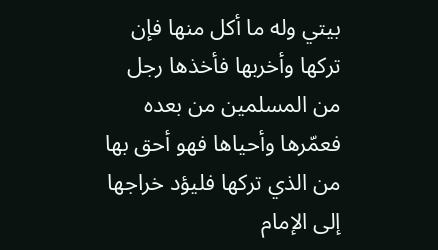بيتي وله ما أكل منها فإن تركها وأخربها فأخذها رجل من المسلمين من بعده فعمّرها وأحياها فهو أحق بها من الذي تركها فليؤد خراجها إلى الإمام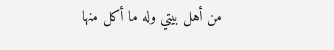من أهل بيتي وله ما أكل منها